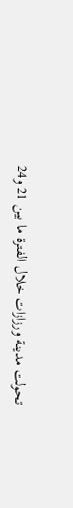تحولت مدينة ورزازات خلال الفترة ما بين 21 و24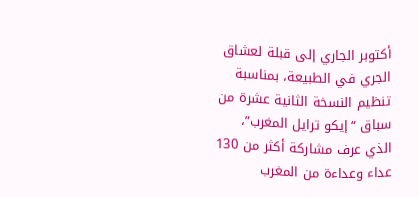أكتوبر الجاري إلى قبلة لعشاق الجري في الطبيعة، بمناسبة تنظيم النسخة الثانية عشرة من سباق “إيكو ترايل المغرب”، الذي عرف مشاركة أكثر من 130 عداء وعداءة من المغرب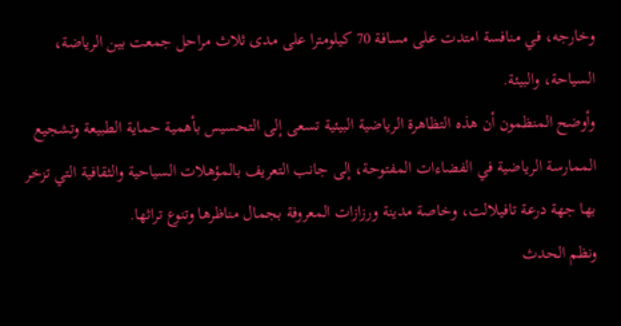وخارجه، في منافسة امتدت على مسافة 70 كيلومترا على مدى ثلاث مراحل جمعت بين الرياضة، السياحة، والبيئة.
وأوضح المنظمون أن هذه التظاهرة الرياضية البيئية تسعى إلى التحسيس بأهمية حماية الطبيعة وتشجيع الممارسة الرياضية في الفضاءات المفتوحة، إلى جانب التعريف بالمؤهلات السياحية والثقافية التي تزخر بها جهة درعة تافيلالت، وخاصة مدينة ورزازات المعروفة بجمال مناظرها وتنوع تراثها.
ونظم الحدث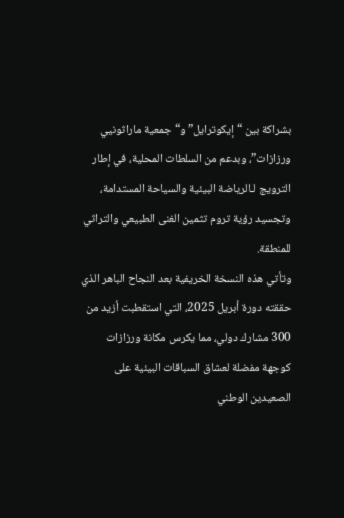بشراكة بين “إيكوترايل” و“جمعية ماراثونيي ورزازات”، وبدعم من السلطات المحلية، في إطار الترويج لـالرياضة البيئية والسياحة المستدامة، وتجسيد رؤية تروم تثمين الغنى الطبيعي والتراثي للمنطقة.
وتأتي هذه النسخة الخريفية بعد النجاح الباهر الذي حققته دورة أبريل 2025، التي استقطبت أزيد من 300 مشارك دولي، مما يكرس مكانة ورزازات كوجهة مفضلة لعشاق السباقات البيئية على الصعيدين الوطني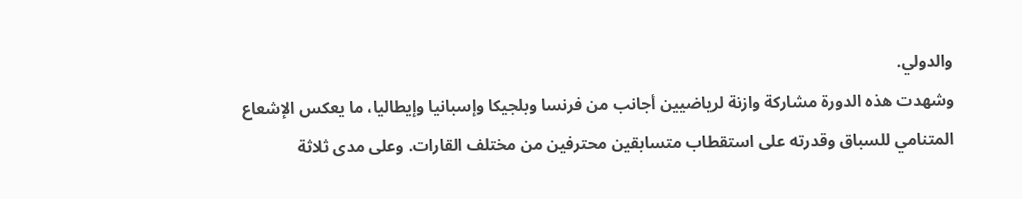والدولي.
وشهدت هذه الدورة مشاركة وازنة لرياضيين أجانب من فرنسا وبلجيكا وإسبانيا وإيطاليا، ما يعكس الإشعاع المتنامي للسباق وقدرته على استقطاب متسابقين محترفين من مختلف القارات. وعلى مدى ثلاثة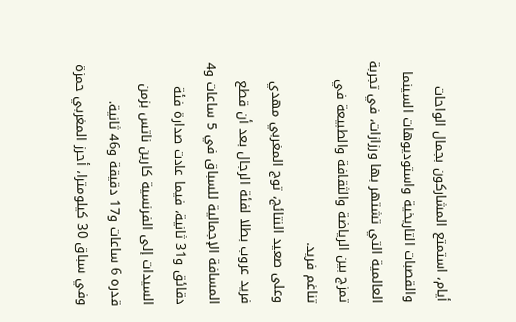أيام، استمتع المشاركون بجمال الواحات والقصبات التاريخية واستوديوهات السينما العالمية التي تشتهر بها ورزازات، في تجربة تمزج بين الرياضة والثقافة والطبيعة في تناغم فريد.
وعلى صعيد النتائج، توج المغربي مهدي فريد عروب بطلا لفئة الرجال بعد أن قطع المسافة الإجمالية للسباق في 5 ساعات و4 دقائق و31 ثانية، فيما عادت صدارة فئة السيدات إلى الفرنسية كارين ناتس بزمن قدره 6 ساعات و17 دقيقة و46 ثانية.
وفي سباق 30 كيلومترا، أحرز المغربي حمزة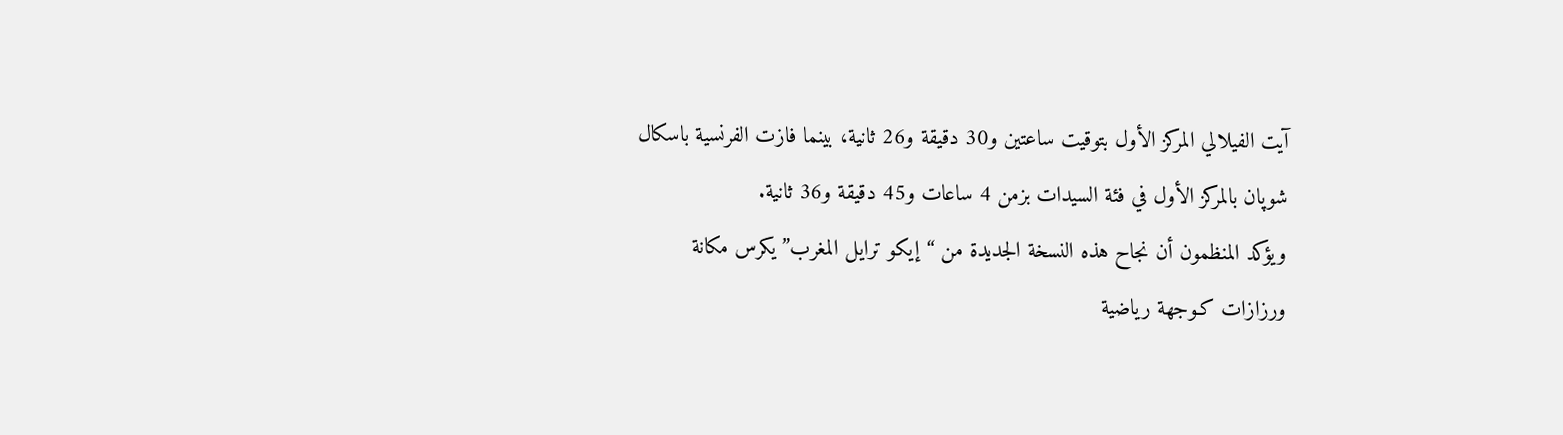آيت الفيلالي المركز الأول بتوقيت ساعتين و30 دقيقة و26 ثانية، بينما فازت الفرنسية باسكال شوپان بالمركز الأول في فئة السيدات بزمن 4 ساعات و45 دقيقة و36 ثانية.
ويؤكد المنظمون أن نجاح هذه النسخة الجديدة من “إيكو ترايل المغرب” يكرس مكانة ورزازات كـوجهة رياضية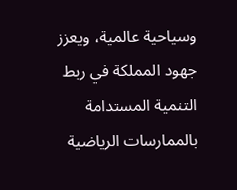وسياحية عالمية، ويعزز جهود المملكة في ربط التنمية المستدامة بالممارسات الرياضية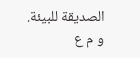الصديقة للبيئة.
و م ع